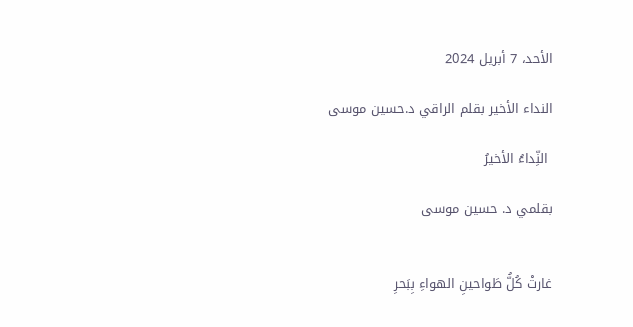الأحد، 7 أبريل 2024

النداء الأخير بقلم الراقي د.حسين موسى

 النِّداءُ الأخيرُ

بقلمي د. حسين موسى


غارتْ كُلُّ طَواحينِ الهواءِ بِبَحرِ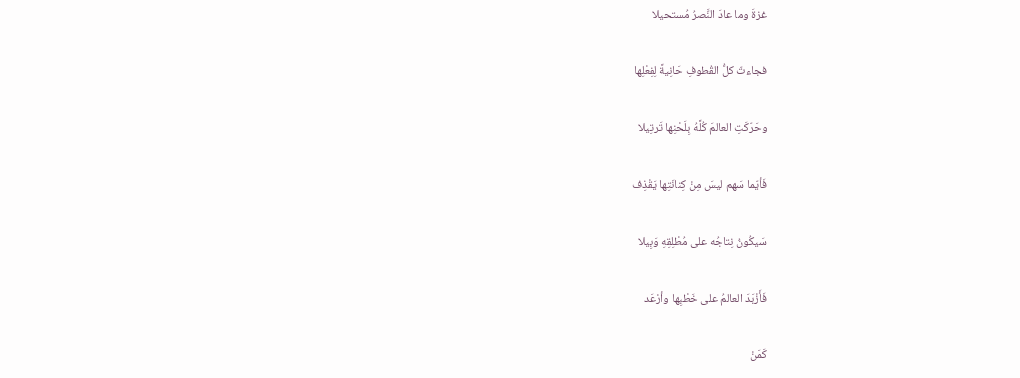غزةَ وما عادَ النَّصرُ مُستحيلا

فجاءتّ كلُّ القُطوفِ حَانِيةً لِفِعْلِها

وحَرّكَتِ العالمَ كُلَّهُ بِلَحْنِها تَرتِيلا

فَأيّما سَهم ليسَ مِنْ كِنانَتِها يَقْذِف

سَيكُونُ نِتاجُه على مُطْلِقِهِ وَبِيلا

فَأَزْبَدَ العالمُ على خَطْبِها وأرْعَد

كَمَنْ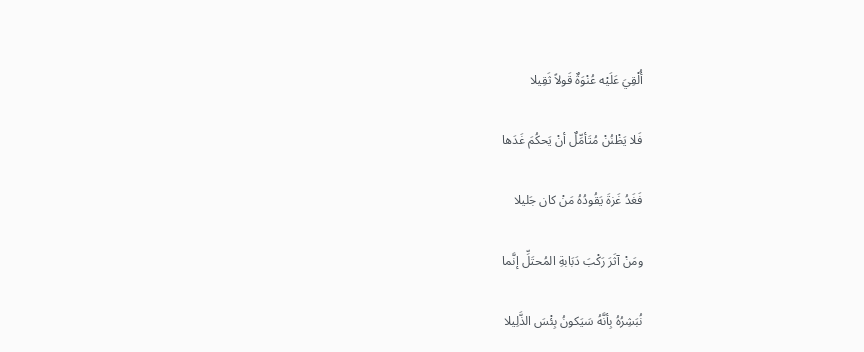أُلْقِيَ عَلَيْه عُنْوَةٌ قَولاً ثَقِيلا

فَلا يَظْنُنْ مُتَأمِّلٌ أنْ يَحكُمَ غَدَها

فَغَدُ غَزةَ يَقُودُهُ مَنْ كان جَليلا

ومَنْ آثَرَ رَكْبَ دَبَابةِ المُحتَلِّ إنَّما

نُبَشِرُهُ بِأنَّهُ سَيَكونُ بِئْسَ الذَّلِيلا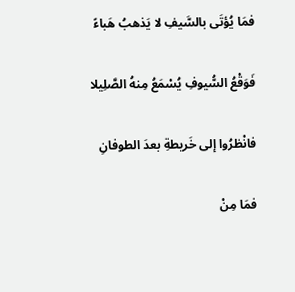فمَا يُؤتَى بالسَّيفِ لا يَذهبُ هَباءً

فَوَقْعُ السُّيوفِ يُسْمَعُ مِنهُ الصَّلِيلا

فانْظرُوا إلى خَريطةِ بعدَ الطوفانِ

فمَا مِنْ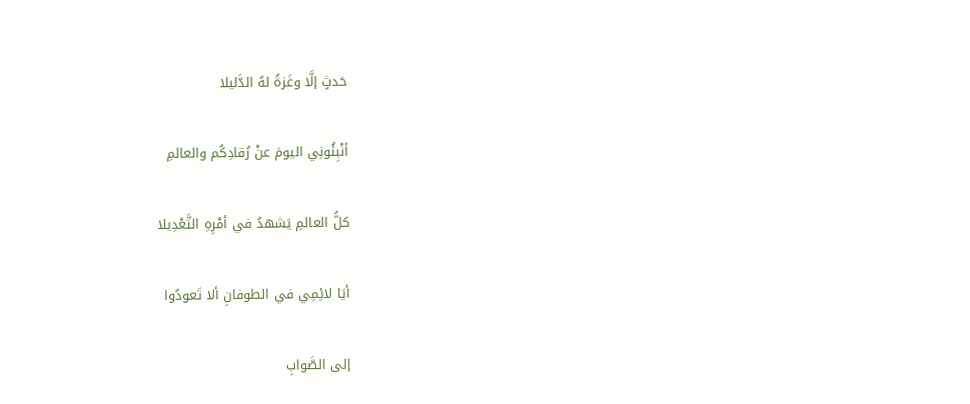حَدثٍ إلَّا وغَزةُ لهُ الدَّليلا

أنْبِئُونِي اليومَ عنْ رُقادِكُم والعالمِ

كلُّ العالمِ يَشهدُ في أمْرِهِ التَّعْدِيلا

أيَا لائِمِي في الطوفانِ ألا تَعودُوا

إلى الصَّوابِ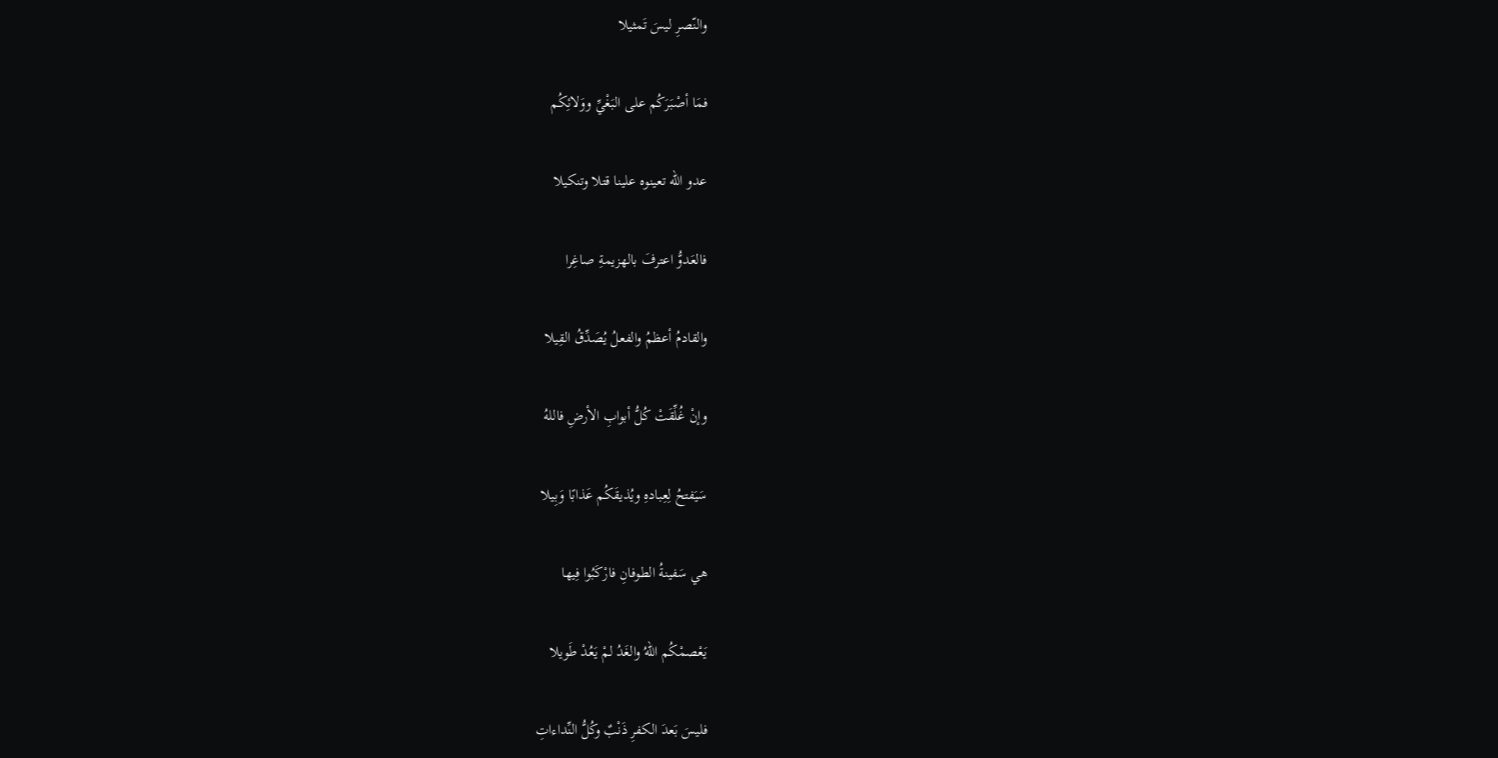والنّصرِ ليسَ تَمثيلا

فمَا أصْبَرَكُم على البَغْيِّ ووَلائِكُم

عدو الله تعينوه علينا قتلا وتنكيلا

فالعَدوُّ اعترفَ بالهزيمةِ صاغِرا

والقادمُ أعظمُ والفعلُ يُصَدِّقُ القِيلا

وإنْ غُلِّقَتْ كُلُّ أبوابِ الأرضِ فاللهُ

سَيَفتحُ لِعِبادهِ ويُذيقَكُم عَذابًا وَبِيلا

هي سَفينةُ الطوفانِ فارْكَبُوا فِيها

يَعْصمْكُم اللهُ والغَدُ لمْ يَعُدْ طَويلا

فليسَ بَعدَ الكفرِ ذَنْبٌ وكُلُّ النِّداءاتِ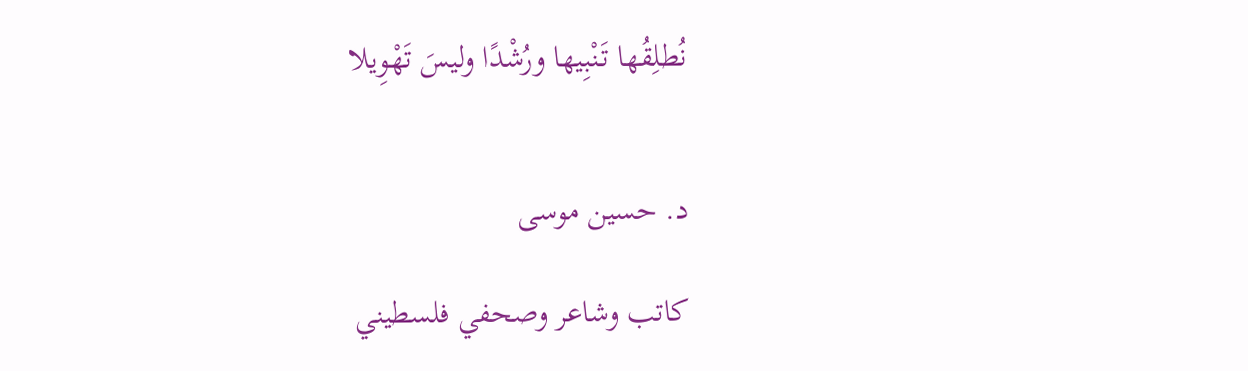نُطلِقُها تَنْبِيها ورُشْدًا وليسَ تَهْوِيلا


د. حسين موسى

كاتب وشاعر وصحفي فلسطيني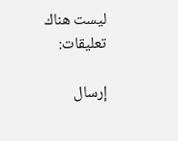ليست هناك تعليقات:

إرسال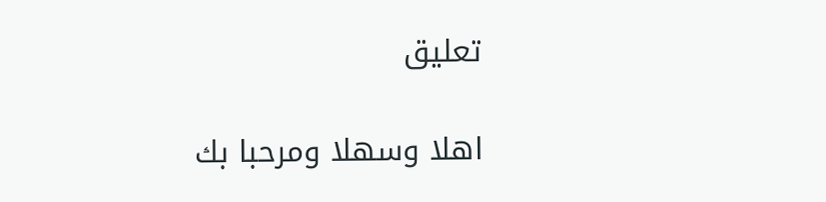تعليق

اهلا وسهلا ومرحبا بك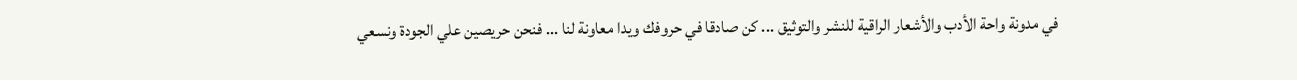في مدونة واحة الأدب والأشعار الراقية للنشر والتوثيق ... كن صادقا في حروفك ويدا معاونة لنا ... فنحن حريصين علي الجودة ونسعي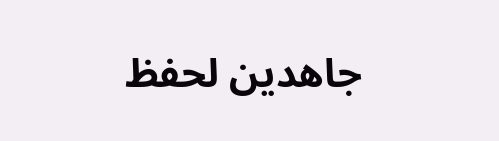جاهدين لحفظ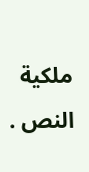ملكية النص .